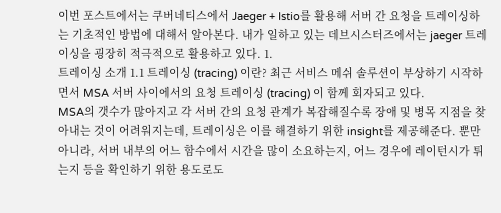이번 포스트에서는 쿠버네티스에서 Jaeger + Istio를 활용해 서버 간 요청을 트레이싱하는 기초적인 방법에 대해서 알아본다. 내가 일하고 있는 데브시스터즈에서는 jaeger 트레이싱을 굉장히 적극적으로 활용하고 있다. 1.
트레이싱 소개 1.1 트레이싱 (tracing) 이란? 최근 서비스 메쉬 솔루션이 부상하기 시작하면서 MSA 서버 사이에서의 요청 트레이싱 (tracing) 이 함께 회자되고 있다.
MSA의 갯수가 많아지고 각 서버 간의 요청 관계가 복잡해질수록 장애 및 병목 지점을 찾아내는 것이 어려워지는데, 트레이싱은 이를 해결하기 위한 insight를 제공해준다. 뿐만 아니라, 서버 내부의 어느 함수에서 시간을 많이 소요하는지, 어느 경우에 레이턴시가 튀는지 등을 확인하기 위한 용도로도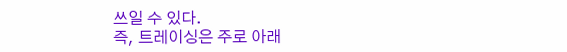쓰일 수 있다.
즉, 트레이싱은 주로 아래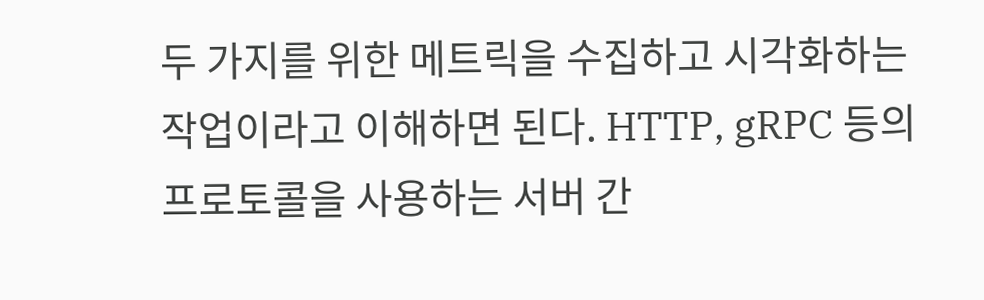두 가지를 위한 메트릭을 수집하고 시각화하는 작업이라고 이해하면 된다. HTTP, gRPC 등의 프로토콜을 사용하는 서버 간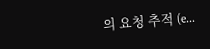의 요청 추적 (e...